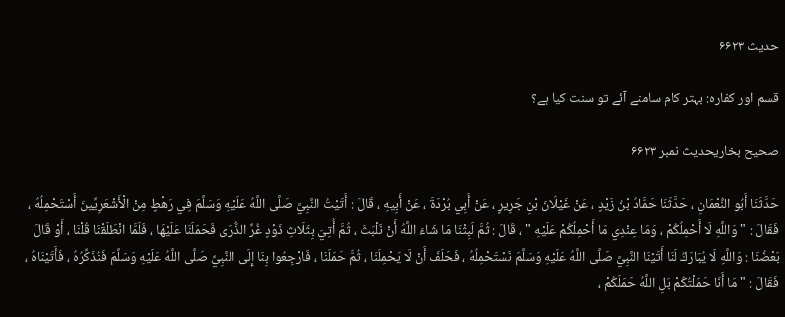حدیث ۶۶۲۳

قسم اور کفارہ: بہتر کام سامنے آئے تو سنت کیا ہے؟

صحیح بخاریحدیث نمبر ۶۶۲۳

حَدَّثَنَا أَبُو النُّعْمَانِ ، حَدَّثَنَا حَمَّادُ بْنُ زَيْدٍ ، عَنْ غَيْلَانَ بْنِ جَرِيرٍ ، عَنْ أَبِي بُرْدَةَ ، عَنْ أَبِيهِ ، قَالَ : أَتَيْتُ النَّبِيَّ صَلَّى اللَّهُ عَلَيْهِ وَسَلَّمَ فِي رَهْطٍ مِنْ الْأَشْعَرِيِّينَ أَسْتَحْمِلُهُ ، فَقَالَ : " وَاللَّهِ لَا أَحْمِلُكُمْ ، وَمَا عِنْدِي مَا أَحْمِلُكُمْ عَلَيْهِ " ، قَالَ : ثُمَّ لَبِثْنَا مَا شَاءَ اللَّهُ أَنْ نَلْبَثَ ، ثُمَّ أُتِيَ بِثَلَاثِ ذَوْدٍ غُرِّ الذُّرَى فَحَمَلَنَا عَلَيْهَا ، فَلَمَّا انْطَلَقْنَا قُلْنَا ، أَوْ قَالَ بَعْضُنَا : وَاللَّهِ لَا يُبَارَكُ لَنَا أَتَيْنَا النَّبِيَّ صَلَّى اللَّهُ عَلَيْهِ وَسَلَّمَ نَسْتَحْمِلُهُ ، فَحَلَفَ أَنْ لَا يَحْمِلَنَا ، ثُمَّ حَمَلَنَا ، فَارْجِعُوا بِنَا إِلَى النَّبِيِّ صَلَّى اللَّهُ عَلَيْهِ وَسَلَّمَ فَنُذَكِّرُهُ ، فَأَتَيْنَاهُ ، فَقَالَ : " مَا أَنَا حَمَلْتُكُمْ بَلِ اللَّهُ حَمَلَكُمْ ،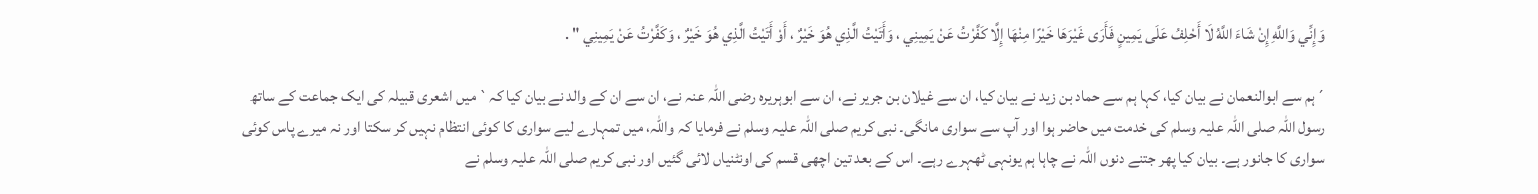وَإِنِّي وَاللَّهِ إِنْ شَاءَ اللَّهُ لَا أَحْلِفُ عَلَى يَمِينٍ فَأَرَى غَيْرَهَا خَيْرًا مِنْهَا إِلَّا كَفَّرْتُ عَنْ يَمِينِي ، وَأَتَيْتُ الَّذِي هُوَ خَيْرٌ ، أَوْ أَتَيْتُ الَّذِي هُوَ خَيْرٌ ، وَكَفَّرْتُ عَنْ يَمِينِي " .

´ہم سے ابوالنعمان نے بیان کیا، کہا ہم سے حماد بن زید نے بیان کیا، ان سے غیلان بن جریر نے، ان سے ابوہریرہ رضی اللہ عنہ نے، ان سے ان کے والد نے بیان کیا کہ` میں اشعری قبیلہ کی ایک جماعت کے ساتھ رسول اللہ صلی اللہ علیہ وسلم کی خدمت میں حاضر ہوا اور آپ سے سواری مانگی۔ نبی کریم صلی اللہ علیہ وسلم نے فرمایا کہ واللہ، میں تمہارے لیے سواری کا کوئی انتظام نہیں کر سکتا اور نہ میرے پاس کوئی سواری کا جانور ہے۔ بیان کیا پھر جتنے دنوں اللہ نے چاہا ہم یونہی ٹھہرے رہے۔ اس کے بعد تین اچھی قسم کی اونٹنیاں لائی گئیں اور نبی کریم صلی اللہ علیہ وسلم نے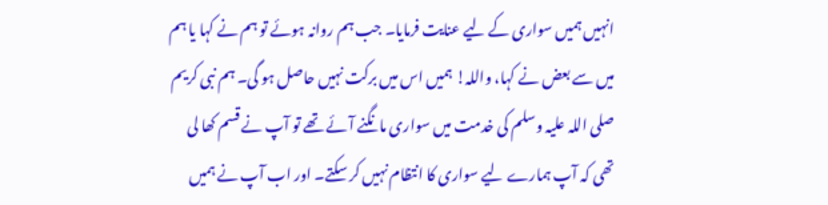انہیں ہمیں سواری کے لیے عنایت فرمایا۔ جب ہم روانہ ہوئے تو ہم نے کہا یا ہم میں سے بعض نے کہا، واللہ! ہمیں اس میں برکت نہیں حاصل ہو گی۔ ہم نبی کریم صلی اللہ علیہ وسلم کی خدمت میں سواری مانگنے آئے تھے تو آپ نے قسم کھا لی تھی کہ آپ ہمارے لیے سواری کا انتظام نہیں کر سکتے۔ اور اب آپ نے ہمیں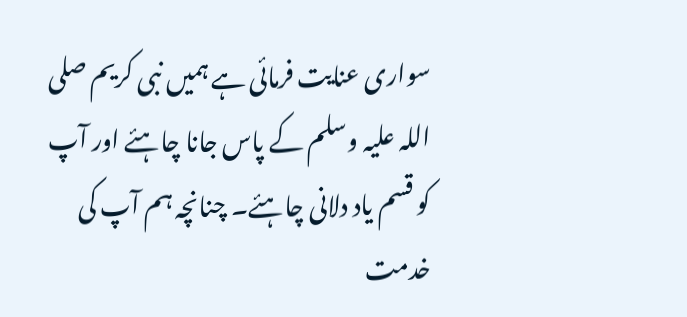سواری عنایت فرمائی ہے ہمیں نبی کریم صلی اللہ علیہ وسلم کے پاس جانا چاہئے اور آپ کو قسم یاد دلانی چاہئے۔ چنانچہ ہم آپ کی خدمت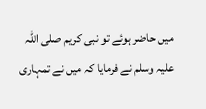میں حاضر ہوئے تو نبی کریم صلی اللہ علیہ وسلم نے فرمایا کہ میں نے تمہاری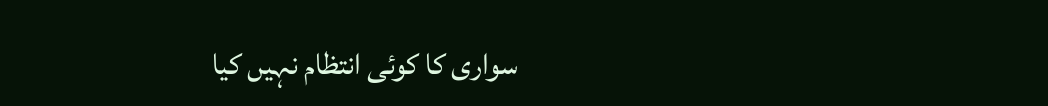سواری کا کوئی انتظام نہیں کیا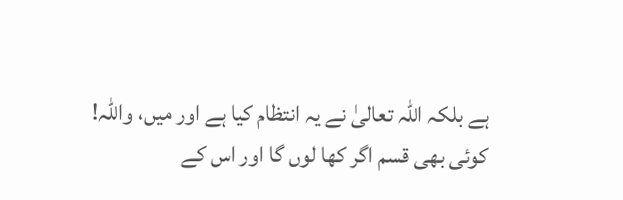ہے بلکہ اللہ تعالیٰ نے یہ انتظام کیا ہے اور میں، واللہ! کوئی بھی قسم اگر کھا لوں گا اور اس کے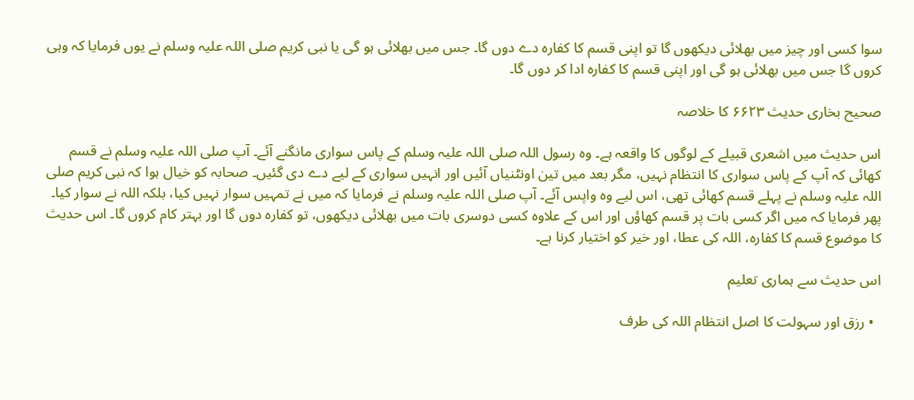سوا کسی اور چیز میں بھلائی دیکھوں گا تو اپنی قسم کا کفارہ دے دوں گا۔ جس میں بھلائی ہو گی یا نبی کریم صلی اللہ علیہ وسلم نے یوں فرمایا کہ وہی کروں گا جس میں بھلائی ہو گی اور اپنی قسم کا کفارہ ادا کر دوں گا۔

صحیح بخاری حدیث ۶۶۲۳ کا خلاصہ

اس حدیث میں اشعری قبیلے کے لوگوں کا واقعہ ہے۔ وہ رسول اللہ صلی اللہ علیہ وسلم کے پاس سواری مانگنے آئے۔ آپ صلی اللہ علیہ وسلم نے قسم کھائی کہ آپ کے پاس سواری کا انتظام نہیں، مگر بعد میں تین اونٹنیاں آئیں اور انہیں سواری کے لیے دے دی گئیں۔ صحابہ کو خیال ہوا کہ نبی کریم صلی اللہ علیہ وسلم نے پہلے قسم کھائی تھی، اس لیے وہ واپس آئے۔ آپ صلی اللہ علیہ وسلم نے فرمایا کہ میں نے تمہیں سوار نہیں کیا، بلکہ اللہ نے سوار کیا۔ پھر فرمایا کہ میں اگر کسی بات پر قسم کھاؤں اور اس کے علاوہ کسی دوسری بات میں بھلائی دیکھوں، تو کفارہ دوں گا اور بہتر کام کروں گا۔ اس حدیث کا موضوع قسم کا کفارہ، اللہ کی عطا، اور خیر کو اختیار کرنا ہے۔

اس حدیث سے ہماری تعلیم

  • رزق اور سہولت کا اصل انتظام اللہ کی طرف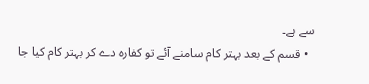سے ہے۔
  • قسم کے بعد بہتر کام سامنے آئے تو کفارہ دے کر بہتر کام کیا جا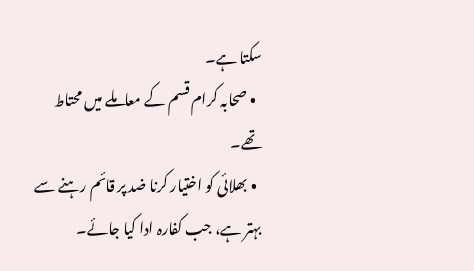سکتا ہے۔
  • صحابہ کرام قسم کے معاملے میں محتاط تھے۔
  • بھلائی کو اختیار کرنا ضد پر قائم رہنے سے بہتر ہے، جب کفارہ ادا کیا جائے۔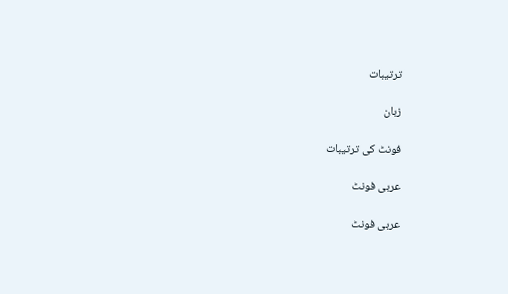ترتیبات

زبان

فونٹ کی ترتیبات

عربی فونٹ

عربی فونٹ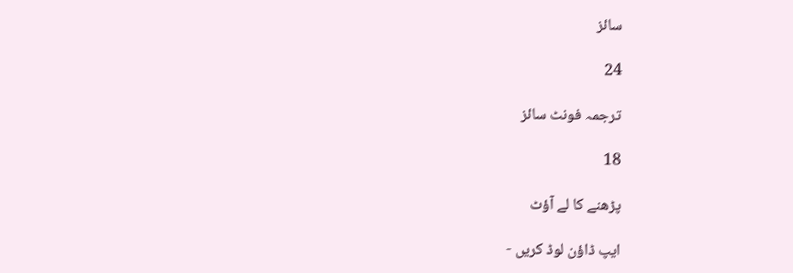سائز

24

ترجمہ فونٹ سائز

18

پڑھنے کا لے آؤٹ

ایپ ڈاؤن لوڈ کریں -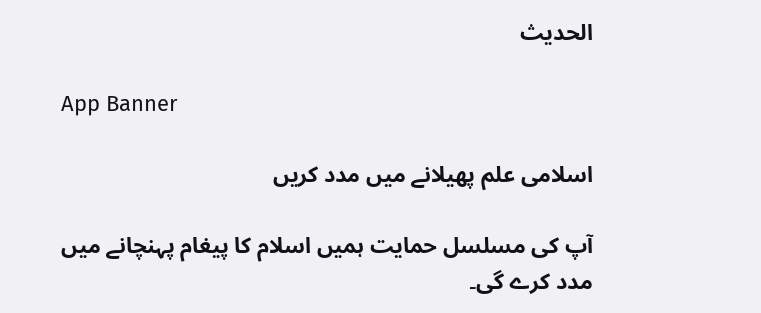الحدیث

App Banner

اسلامی علم پھیلانے میں مدد کریں

آپ کی مسلسل حمایت ہمیں اسلام کا پیغام پہنچانے میں مدد کرے گی۔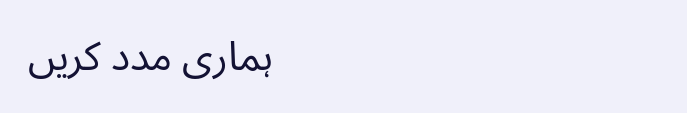ہماری مدد کریں